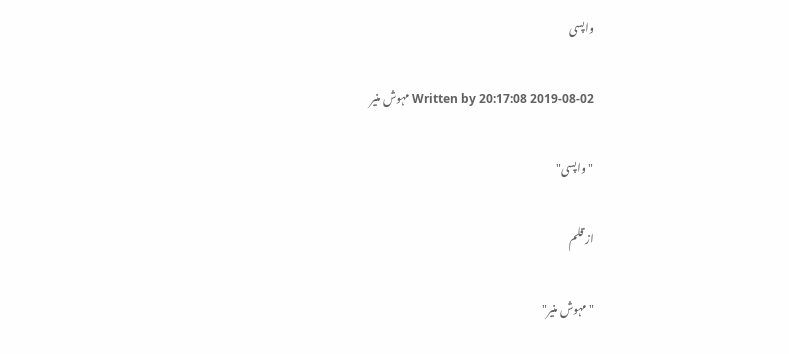واپسی

2019-08-02 20:17:08 Written by مہوش منیر

" واپسی"

از قلم

"مہوش منیر"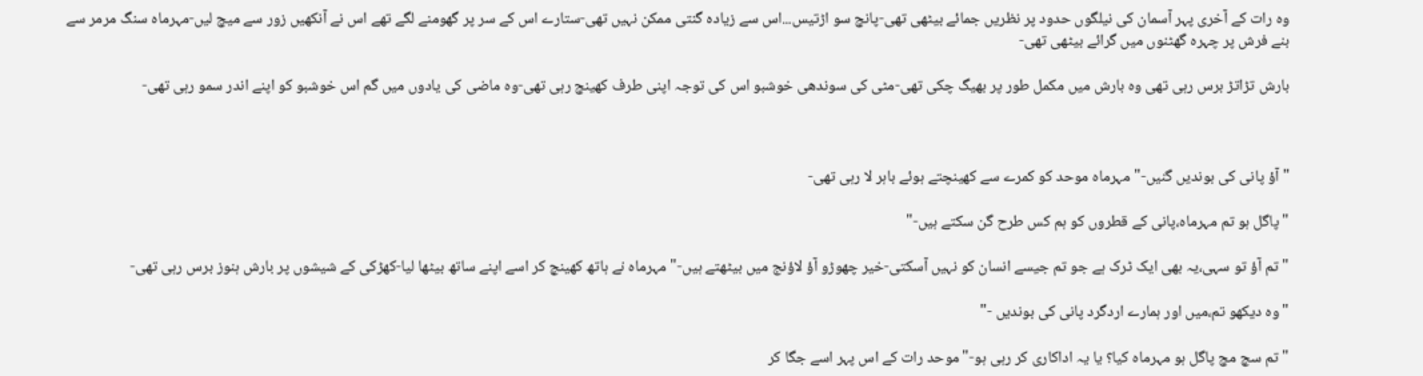وہ رات کے آخری پہر آسمان کی نیلگوں حدود پر نظریں جمائے بیٹھی تھی-پانچ سو اڑتیس...اس سے زیادہ گنتی ممکن نہیں تھی-ستارے اس کے سر پر گھومنے لگے تھے اس نے آنکھیں زور سے میچ لیں-مہرماہ سنگ مرمر سے بنے فرش پر چہرہ گھٹنوں میں گرائے بیٹھی تھی-

بارش تڑاتڑ برس رہی تھی وہ بارش میں مکمل طور پر بھیگ چکی تھی-مٹی کی سوندھی خوشبو اس کی توجہ اپنی طرف کھینچ رہی تھی-وہ ماضی کی یادوں میں گم اس خوشبو کو اپنے اندر سمو رہی تھی-



" آؤ پانی کی بوندیں گنیں-"مہرماہ موحد کو کمرے سے کھینچتے ہوئے باہر لا رہی تھی-

"پاگل ہو تم مہرماہ،پانی کے قطروں کو ہم کس طرح گن سکتے ہیں-"

" تم آؤ تو سہی،یہ بھی ایک ٹرک ہے جو تم جیسے انسان کو نہیں آسکتی-خیر چھوڑو آؤ لاؤنج میں بیٹھتے ہیں-"مہرماہ نے ہاتھ کھینچ کر اسے اپنے ساتھ بیٹھا لیا-کھڑکی کے شیشوں پر بارش ہنوز برس رہی تھی-

"وہ دیکھو تم،میں اور ہمارے اردگرد پانی کی بوندیں -"

" تم سچ مچ پاگل ہو مہرماہ کیا؟ یا یہ اداکاری کر رہی ہو-"موحد رات کے اس پہر اسے جگا کر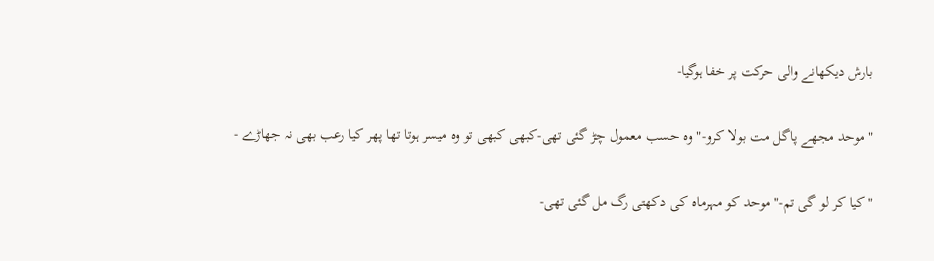بارش دیکھانے والی حرکت پر خفا ہوگیا-

"موحد مجھے پاگل مت بولا کرو-"وہ حسب معمول چڑ گئی تھی-کبھی کبھی تو وہ میسر ہوتا تھا پھر کیا رعب بھی نہ جھاڑے -

"کیا کر لو گی تم-"موحد کو مہرماہ کی دکھتی رگ مل گئی تھی-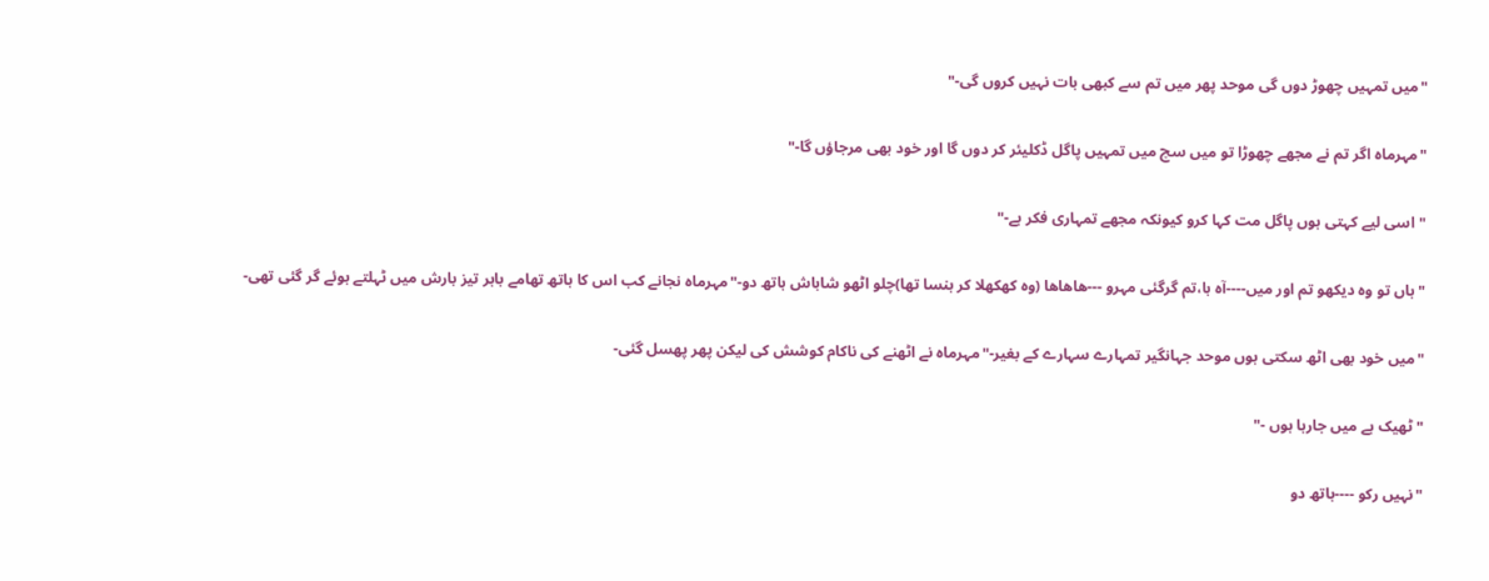"میں تمہیں چھوڑ دوں گی موحد پھر میں تم سے کبھی بات نہیں کروں گی-"

"مہرماہ اگر تم نے مجھے چھوڑا تو میں سچ میں تمہیں پاگل ڈکلیئر کر دوں گا اور خود بھی مرجاؤں گا-"

" اسی لیے کہتی ہوں پاگل مت کہا کرو کیونکہ مجھے تمہاری فکر ہے-"

" ہاں تو وہ دیکھو تم اور میں----آہ ہا،تم گرگئی مہرو ---ھاھاھا (وہ کھکھلا کر ہنسا تھا)چلو اٹھو شاباش ہاتھ دو-"مہرماہ نجانے کب اس کا ہاتھ تھامے باہر تیز بارش میں ٹہلتے ہوئے گر گئی تھی-

"میں خود بھی اٹھ سکتی ہوں موحد جہانگیر تمہارے سہارے کے بغیر-"مہرماہ نے اٹھنے کی ناکام کوشش کی لیکن پھر پھسل گئی-

"ٹھیک ہے میں جارہا ہوں -"

"نہیں رکو ----ہاتھ دو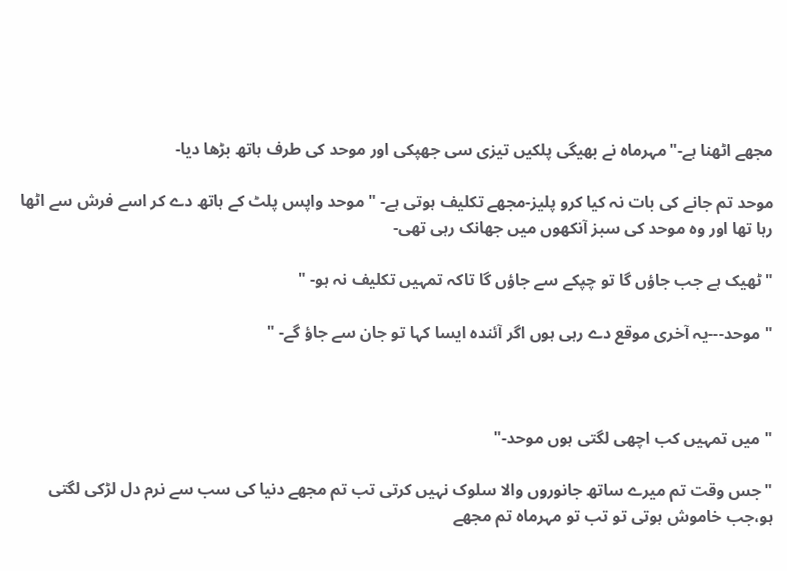مجھے اٹھنا ہے-"مہرماہ نے بھیگی پلکیں تیزی سی جھپکی اور موحد کی طرف ہاتھ بڑھا دیا-

موحد تم جانے کی بات نہ کیا کرو پلیز-مجھے تکلیف ہوتی ہے- "موحد واپس پلٹ کے ہاتھ دے کر اسے فرش سے اٹھا رہا تھا اور وہ موحد کی سبز آنکھوں میں جھانک رہی تھی-

"ٹھیک ہے جب جاؤں گا تو چپکے سے جاؤں گا تاکہ تمہیں تکلیف نہ ہو- "

"موحد---یہ آخری موقع دے رہی ہوں اگر آئندہ ایسا کہا تو جان سے جاؤ گے- "



" میں تمہیں کب اچھی لگتی ہوں موحد-"

"جس وقت تم میرے ساتھ جانوروں والا سلوک نہیں کرتی تب تم مجھے دنیا کی سب سے نرم دل لڑکی لگتی ہو،جب خاموش ہوتی تو تب تو مہرماہ تم مجھے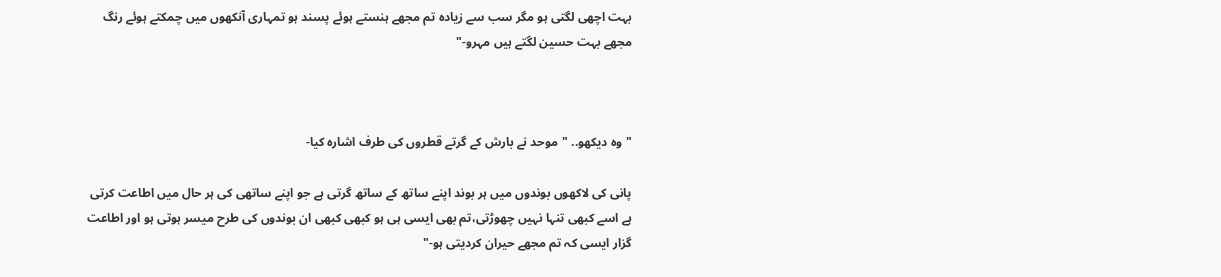بہت اچھی لگتی ہو مگر سب سے زیادہ تم مجھے ہنستے ہوئے پسند ہو تمہاری آنکھوں میں چمکتے ہوئے رنگ مجھے بہت حسین لگتے ہیں مہرو-"



" وہ دیکھو.. "موحد نے بارش کے گرتے قطروں کی طرف اشارہ کیا-

پانی کی لاکھوں بوندوں میں ہر بوند اپنے ساتھ کے ساتھ گرتی ہے جو اپنے ساتھی کی ہر حال میں اطاعت کرتی ہے اسے کبھی تنہا نہیں چھوڑتی،تم بھی ایسی ہی ہو کبھی کبھی ان بوندوں کی طرح میسر ہوتی ہو اور اطاعت گزار ایسی کہ تم مجھے حیران کردیتی ہو-"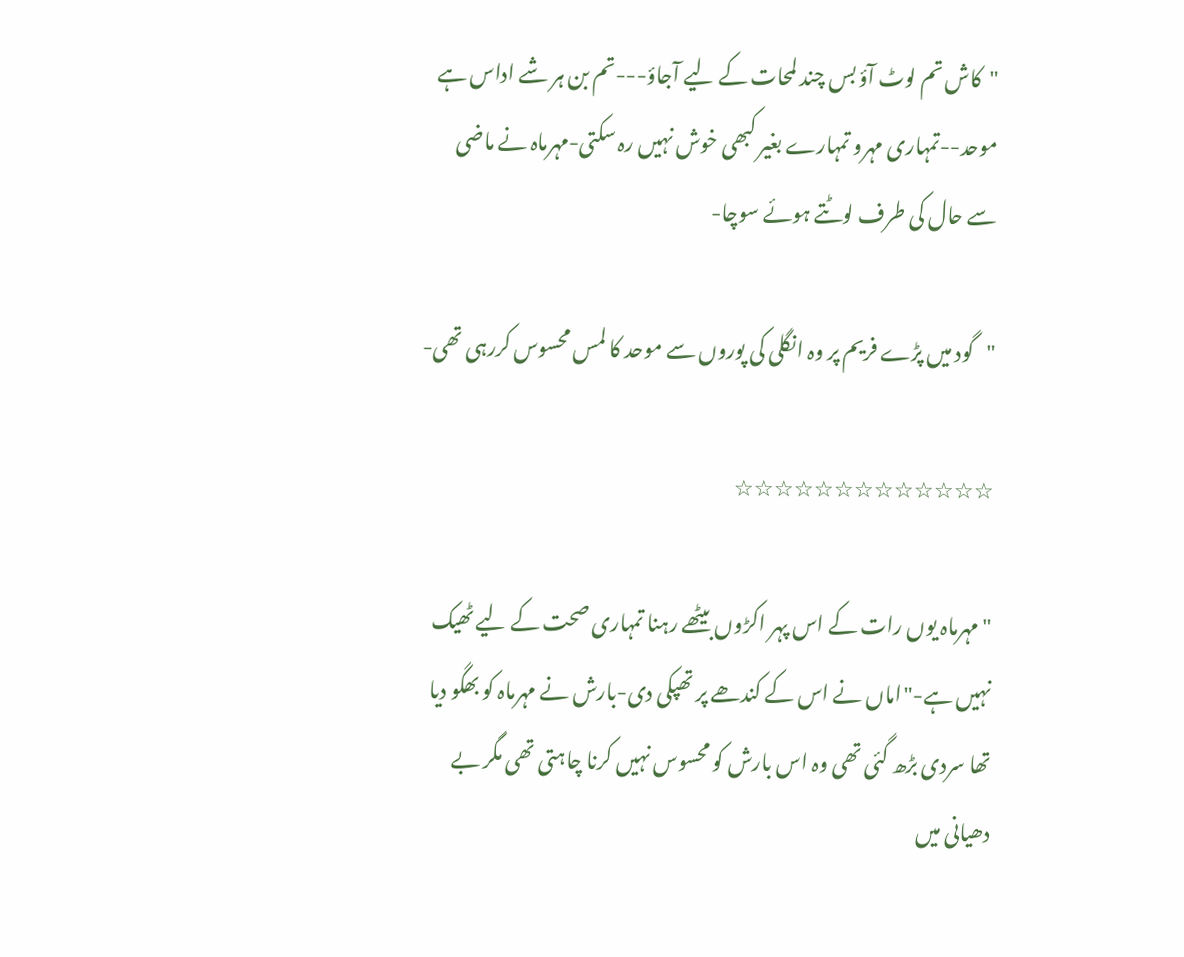"کاش تم لوٹ آؤ بس چند لمحات کے لیے آجاؤ---تم بن ہر شے اداس ہے موحد--تمہاری مہرو تمہارے بغیر کبھی خوش نہیں رہ سکتی-مہرماہ نے ماضی سے حال کی طرف لوٹتے ہوئے سوچا-

"گود میں پڑے فریم پر وہ انگلی کی پوروں سے موحد کا لمس محسوس کررہی تھی-

☆☆☆☆☆☆☆☆☆☆☆☆☆

" مہرماہ یوں رات کے اس پہر اکڑوں بیٹھے رہنا تمہاری صحت کے لیے ٹھیک نہیں ہے-"اماں نے اس کے کندھے پر تھپکی دی-بارش نے مہرماہ کو بھگو دیا تھا سردی بڑھ گئی تھی وہ اس بارش کو محسوس نہیں کرنا چاہتی تھی مگر بے دھیانی میں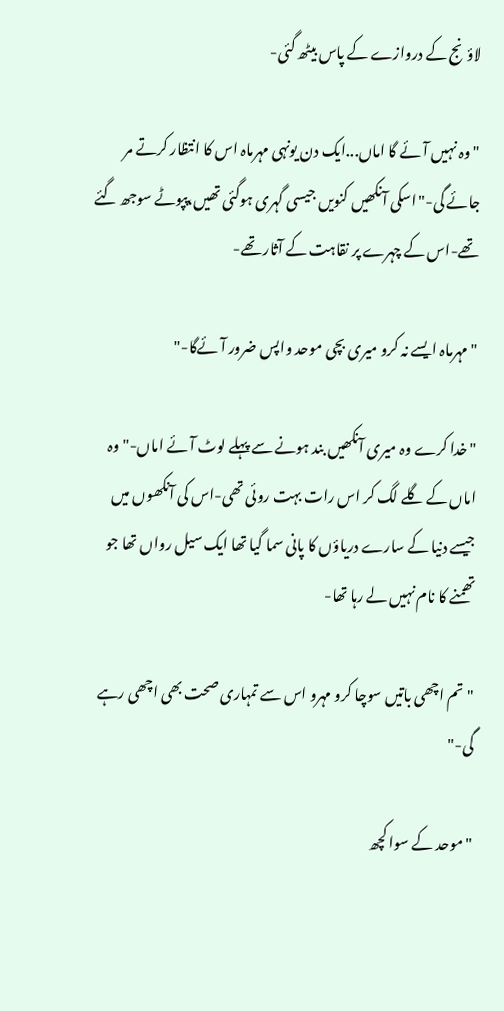لاؤنج کے دروازے کے پاس بیٹھ گئی-

" وہ نہیں آئے گا اماں...ایک دن یونہی مہرماہ اس کا انتظار کرتے مر جائے گی-"اسکی آنکھیں کنویں جیسی گہری ہوگئی تھیں،پپوٹے سوجھ گئے تھے-اس کے چہرے پر نقاہت کے آثار تھے-

" مہرماہ ایسے نہ کرو میری بچی موحد واپس ضرور آئےگا-"

" خدا کرے وہ میری آنکھیں بند ہونے سے پہلے لوٹ آئے اماں-"وہ اماں کے گلے لگ کر اس رات بہت روئی تھی-اس کی آنکھوں میں جیسے دنیا کے سارے دریاؤں کا پانی سما گیا تھا ایک سیل رواں تھا جو تھمنے کا نام نہیں لے رہا تھا-

" تم اچھی باتیں سوچا کرو مہرو اس سے تمہاری صحت بھی اچھی رہے گی-"

"موحد کے سوا کچھ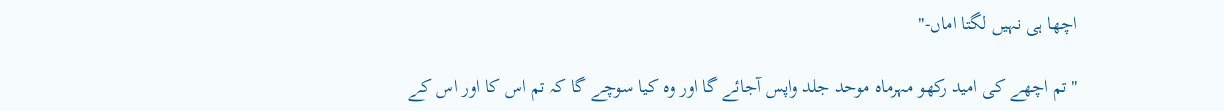اچھا ہی نہیں لگتا اماں-"

"تم اچھے کی امید رکھو مہرماہ موحد جلد واپس آجائے گا اور وہ کیا سوچے گا کہ تم اس کا اور اس کے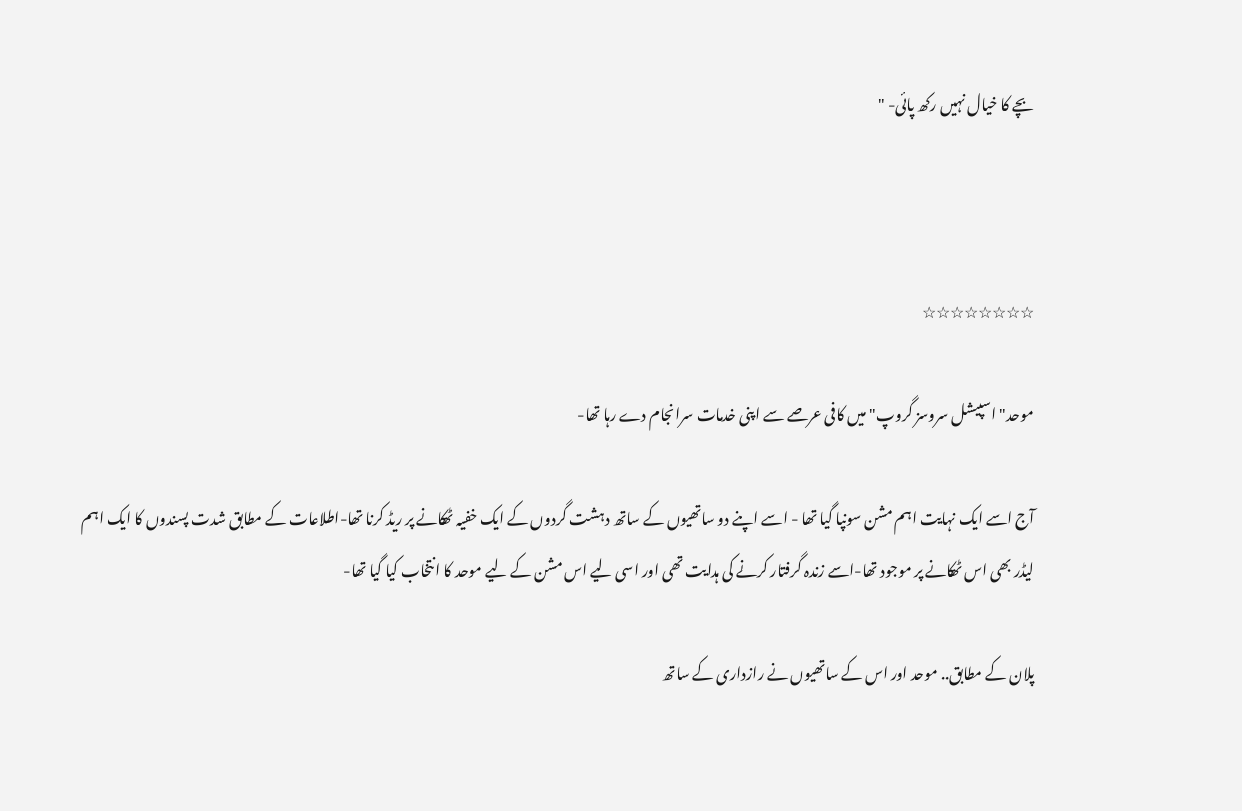بچے کا خیال نہیں رکھ پائی- "



☆☆☆☆☆☆☆☆

موحد" اسپیشل سروسز گروپ" میں کافی عرصے سے اپنی خدمات سرانجام دے رہا تھا-

آج اسے ایک نہایت اہم مشن سونپا گیا تھا - اسے اپنے دو ساتھیوں کے ساتھ دہشت گردوں کے ایک خفیہ ٹھکانے پر ریڈ کرنا تھا-اطلاعات کے مطابق شدت پسندوں کا ایک اہم لیڈر بھی اس ٹھکانے پر موجود تھا-اسے زندہ گرفتار کرنے کی ہدایت تھی اور اسی لیے اس مشن کے لیے موحد کا انتخاب کیا گیا تھا-

پلان کے مطابق.. موحد اور اس کے ساتھیوں نے رازداری کے ساتھ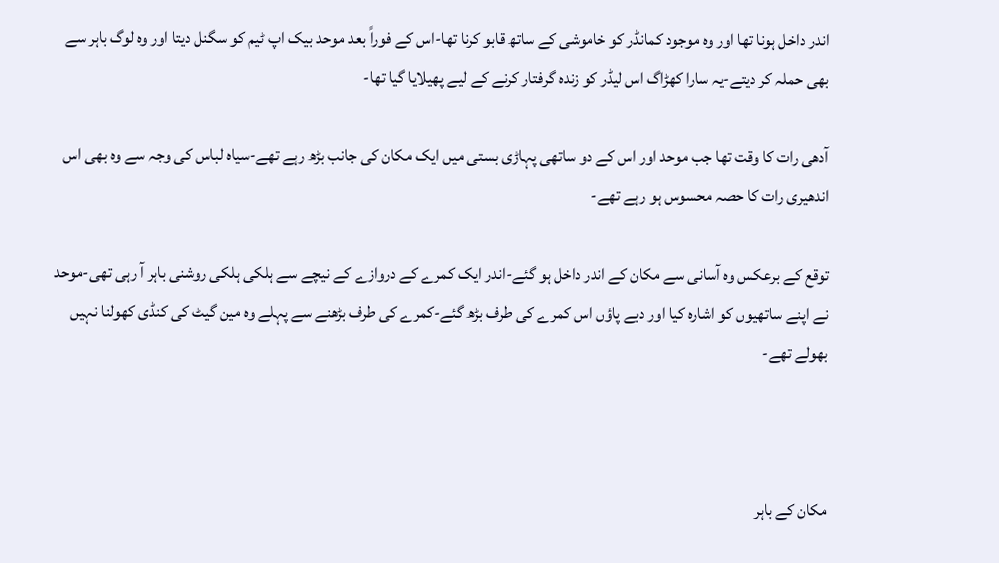اندر داخل ہونا تھا اور وہ موجود کمانڈر کو خاموشی کے ساتھ قابو کرنا تھا-اس کے فوراً بعد موحد بیک اپ ٹیم کو سگنل دیتا اور وہ لوگ باہر سے بھی حملہ کر دیتے-یہ سارا کھڑاگ اس لیڈر کو زندہ گرفتار کرنے کے لیے پھیلایا گیا تھا-

آدھی رات کا وقت تھا جب موحد اور اس کے دو ساتھی پہاڑی بستی میں ایک مکان کی جانب بڑھ رہے تھے-سیاہ لباس کی وجہ سے وہ بھی اس اندھیری رات کا حصہ محسوس ہو رہے تھے-

توقع کے برعکس وہ آسانی سے مکان کے اندر داخل ہو گئے-اندر ایک کمرے کے دروازے کے نیچے سے ہلکی ہلکی روشنی باہر آ رہی تھی-موحد نے اپنے ساتھیوں کو اشارہ کیا اور دبے پاؤں اس کمرے کی طرف بڑھ گئے-کمرے کی طرف بڑھنے سے پہلے وہ مین گیٹ کی کنڈی کھولنا نہیں بھولے تھے-



مکان کے باہر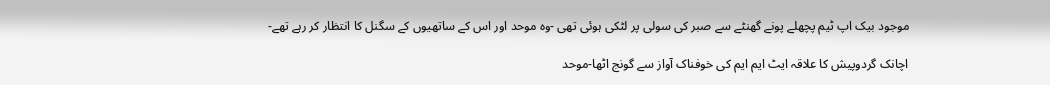موجود بیک اپ ٹیم پچھلے پونے گھنٹے سے صبر کی سولی پر لٹکی ہوئی تھی -وہ موحد اور اس کے ساتھیوں کے سگنل کا انتظار کر رہے تھے-

اچانک گردوپیش کا علاقہ ایٹ ایم ایم کی خوفناک آواز سے گونج اٹھا-موحد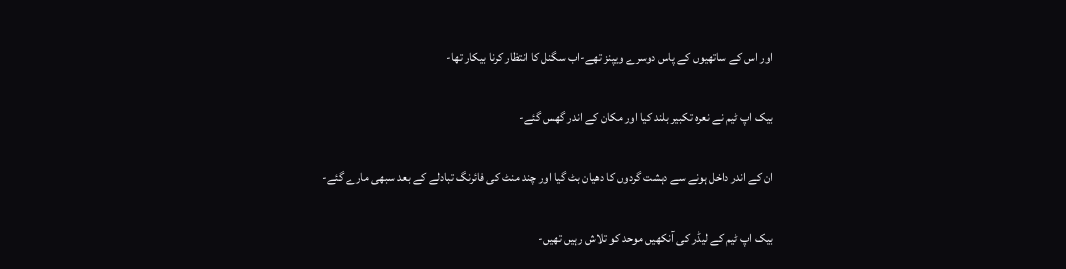اور اس کے ساتھیوں کے پاس دوسرے ویپنز تھے-اب سگنل کا انتظار کرنا بیکار تھا-

بیک اپ ٹیم نے نعرہ تکبیر بلند کیا اور مکان کے اندر گھس گئے-

ان کے اندر داخل ہونے سے دہشت گردوں کا دھیان بٹ گیا اور چند منٹ کی فائرنگ تبادلے کے بعد سبھی مارے گئے-

بیک اپ ٹیم کے لیڈر کی آنکھیں موحد کو تلاش رہیں تھیں-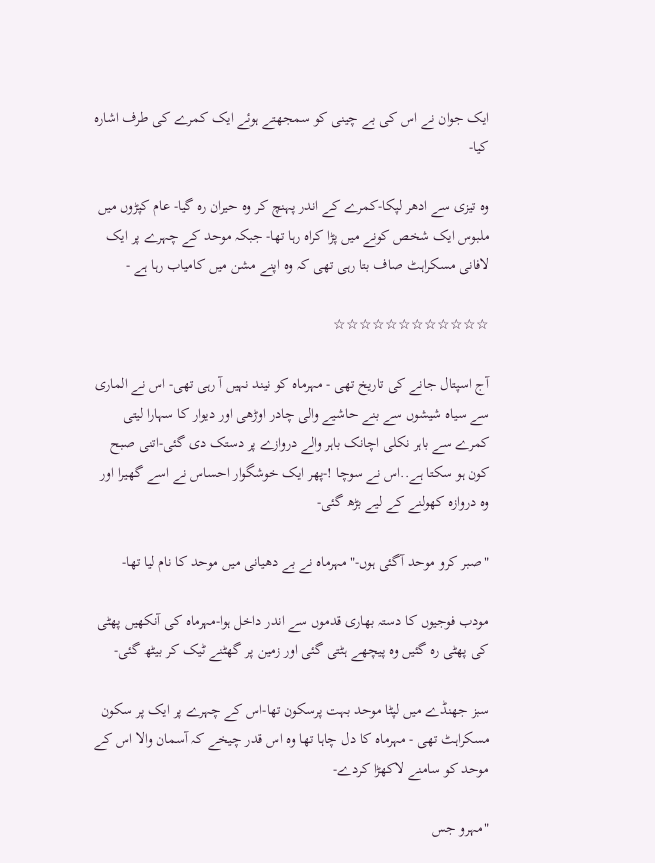ایک جوان نے اس کی بے چینی کو سمجھتے ہوئے ایک کمرے کی طرف اشارہ کیا-

وہ تیزی سے ادھر لپکا-کمرے کے اندر پہنچ کر وہ حیران رہ گیا- عام کپڑوں میں ملبوس ایک شخص کونے میں پڑا کراہ رہا تھا- جبکہ موحد کے چہرے پر ایک لافانی مسکراہٹ صاف بتا رہی تھی کہ وہ اپنے مشن میں کامیاب رہا ہے -

☆☆☆☆☆☆☆☆☆☆☆☆

آج اسپتال جانے کی تاریخ تھی - مہرماہ کو نیند نہیں آ رہی تھی- اس نے الماری سے سیاہ شیشوں سے بنے حاشیے والی چادر اوڑھی اور دیوار کا سہارا لیتی کمرے سے باہر نکلی اچانک باہر والے دروازے پر دستک دی گئی-اتنی صبح کون ہو سکتا ہے..اس نے سوچا !-پھر ایک خوشگوار احساس نے اسے گھیرا اور وہ دروازہ کھولنے کے لیے بڑھ گئی-

"صبر کرو موحد آگئی ہوں-"مہرماہ نے بے دھیانی میں موحد کا نام لیا تھا-

مودب فوجیوں کا دستہ بھاری قدموں سے اندر داخل ہوا-مہرماہ کی آنکھیں پھٹی کی پھٹی رہ گئیں وہ پیچھے ہٹتی گئی اور زمین پر گھٹنے ٹیک کر بیٹھ گئی-

سبز جھنڈے میں لپٹا موحد بہت پرسکون تھا-اس کے چہرے پر ایک پر سکون مسکراہٹ تھی - مہرماہ کا دل چاہا تھا وہ اس قدر چیخے کہ آسمان والا اس کے موحد کو سامنے لاکھڑا کردے-

"مہرو جس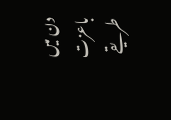دن میں باعزت طریقے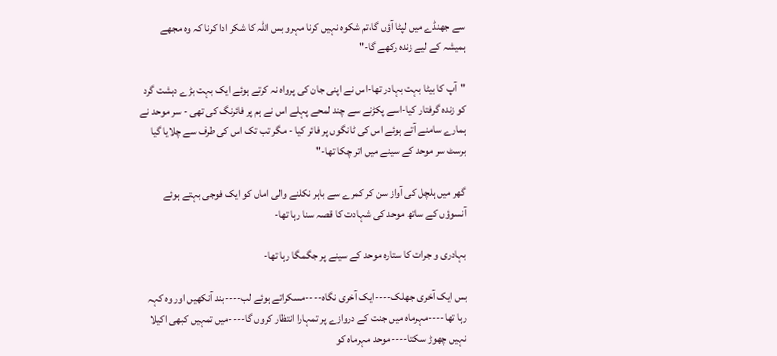سے جھنڈے میں لپٹا آؤں گا،تم شکوہ نہیں کرنا مہرو بس اللہ کا شکر ادا کرنا کہ وہ مجھے ہمیشہ کے لیے زندہ رکھے گا-"

"آپ کا بیٹا بہت بہادر تھا-اس نے اپنی جان کی پرواہ نہ کرتے ہوئے ایک بہت بڑے دہشت گرد کو زندہ گرفتار کیا-اسے پکڑنے سے چند لمحے پہلے اس نے ہم پر فائرنگ کی تھی - سر موحد نے ہمارے سامنے آتے ہوئے اس کی ٹانگوں پر فائر کیا - مگر تب تک اس کی طرف سے چلایا گیا برسٹ سر موحد کے سینے میں اتر چکا تھا-"

گھر میں ہلچل کی آواز سن کر کمرے سے باہر نکلنے والی اماں کو ایک فوجی بہتے ہوئے آنسوؤں کے ساتھ موحد کی شہادت کا قصہ سنا رہا تھا-

بہادری و جرات کا ستارہ موحد کے سینے پر جگمگا رہا تھا-

بس ایک آخری جھلک----ایک آخری نگاہ----مسکراتے ہوئے لب----بند آنکھیں اور وہ کہہ رہا تھا----مہرماہ میں جنت کے دروازے پر تمہارا انتظار کروں گا----میں تمہیں کبھی اکیلا نہیں چھوڑ سکتا----موحد مہرماہ کو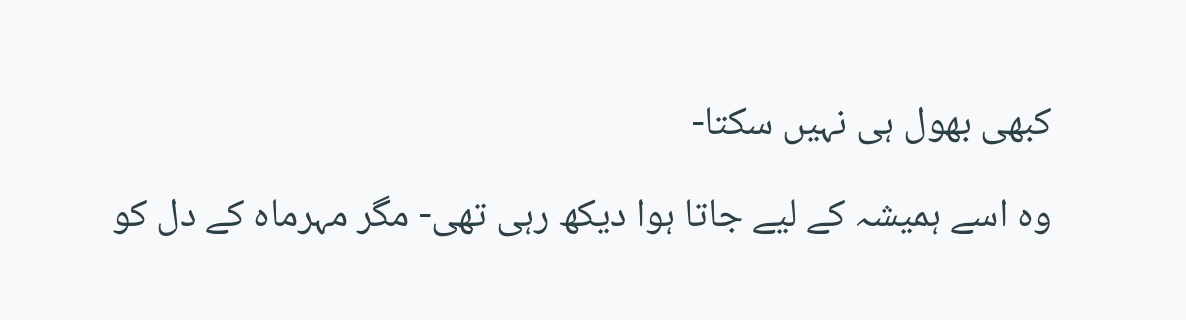کبھی بھول ہی نہیں سکتا-

وہ اسے ہمیشہ کے لیے جاتا ہوا دیکھ رہی تھی- مگر مہرماہ کے دل کو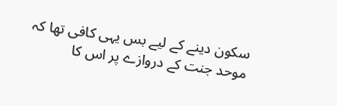سکون دینے کے لیے بس یہی کافی تھا کہ موحد جنت کے دروازے پر اس کا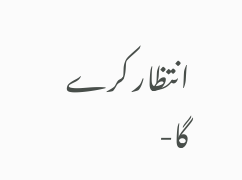انتظار کرے گا-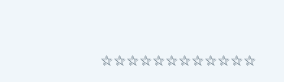☆☆☆☆☆☆☆☆☆☆☆☆